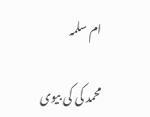ام سلمہ

محمد کی کی بیوی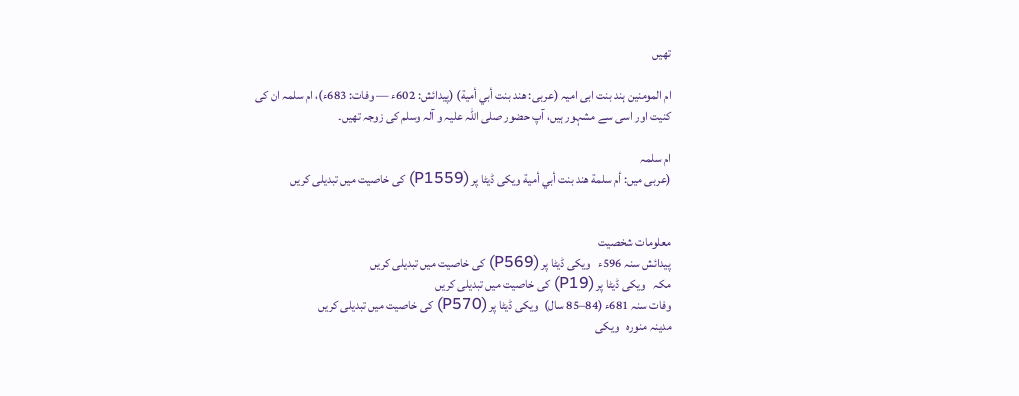تھیں

ام المومنین ہند بنت ابی امیہ (عربی: هند بنت أبي أمية) (پیدائش: 602ء — وفات: 683ء)، ام سلمہ ان کی کنیت اور اسی سے مشہور ہیں، آپ حضور صلی اللہ علیہ و آلہ وسلم کی زوجہ تھیں۔

ام سلمہ
(عربی میں: أم سلمة هند بنت أبي أمية ویکی ڈیٹا پر (P1559) کی خاصیت میں تبدیلی کریں


معلومات شخصیت
پیدائش سنہ 596ء   ویکی ڈیٹا پر (P569) کی خاصیت میں تبدیلی کریں
مکہ   ویکی ڈیٹا پر (P19) کی خاصیت میں تبدیلی کریں
وفات سنہ 681ء (84–85 سال)  ویکی ڈیٹا پر (P570) کی خاصیت میں تبدیلی کریں
مدینہ منورہ   ویکی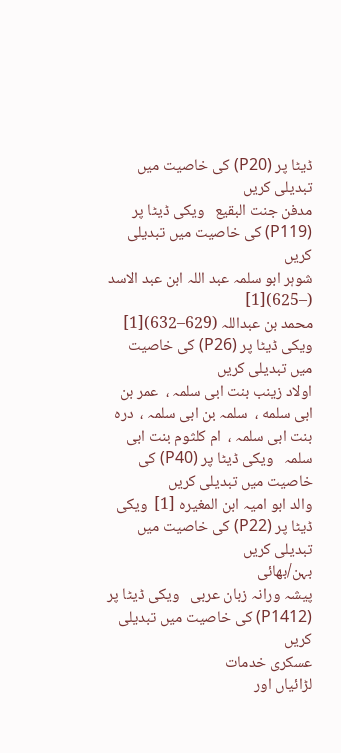ڈیٹا پر (P20) کی خاصیت میں تبدیلی کریں
مدفن جنت البقیع   ویکی ڈیٹا پر (P119) کی خاصیت میں تبدیلی کریں
شوہر ابو سلمہ عبد اللہ ابن عبد الاسد (–625)[1]
محمد بن عبداللہ (629–632)[1]  ویکی ڈیٹا پر (P26) کی خاصیت میں تبدیلی کریں
اولاد زینب بنت ابی سلمہ ،  عمر بن ابی سلمه ،  سلمہ بن ابی سلمہ ،  درہ بنت ابی سلمہ ،  ام كلثوم بنت ابی سلمہ   ویکی ڈیٹا پر (P40) کی خاصیت میں تبدیلی کریں
والد ابو امیہ ابن المغیرہ [1]  ویکی ڈیٹا پر (P22) کی خاصیت میں تبدیلی کریں
بہن/بھائی
پیشہ ورانہ زبان عربی   ویکی ڈیٹا پر (P1412) کی خاصیت میں تبدیلی کریں
عسکری خدمات
لڑائیاں اور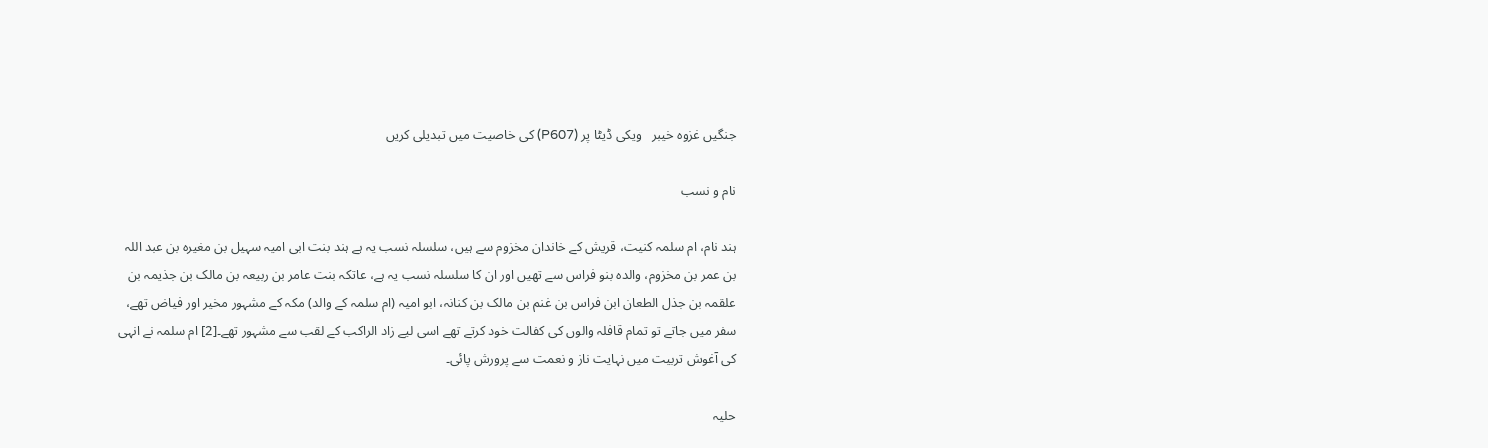جنگیں غزوہ خیبر   ویکی ڈیٹا پر (P607) کی خاصیت میں تبدیلی کریں

نام و نسب

ہند نام، ام سلمہ کنیت، قریش کے خاندان مخزوم سے ہیں، سلسلہ نسب یہ ہے ہند بنت ابی امیہ سہیل بن مغیرہ بن عبد اللہ بن عمر بن مخزوم، والدہ بنو فراس سے تھیں اور ان کا سلسلہ نسب یہ ہے، عاتکہ بنت عامر بن ربیعہ بن مالک بن جذیمہ بن علقمہ بن جذل الطعان ابن فراس بن غنم بن مالک بن کنانہ، ابو امیہ (ام سلمہ کے والد) مکہ کے مشہور مخیر اور فیاض تھے، سفر میں جاتے تو تمام قافلہ والوں کی کفالت خود کرتے تھے اسی لیے زاد الراکب کے لقب سے مشہور تھے۔[2] ام سلمہ نے انہی کی آغوش تربیت میں نہایت ناز و نعمت سے پرورش پائی۔

حلیہ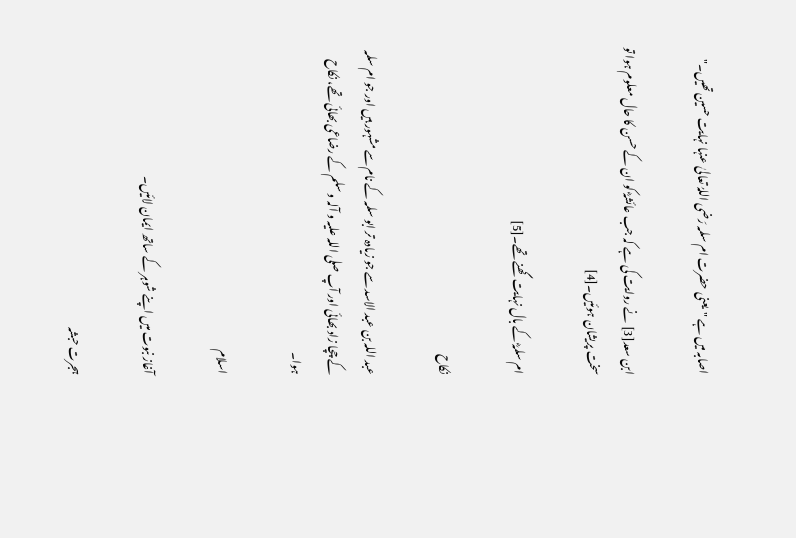اصابہ میں ہے "یعنی حضرت ام سلمہ رَضی اللہُ تعالیٰ عنہا نہایت حسین تھیں۔"

ابن سعد[3] نے روایت کی ہے کہ جب عائشہؓ کو ان کے حسن کا حال معلوم ہوا تو سخت پریشان ہوئیں۔[4]

ام سلمہؓ کے بال نہایت گھنے تھے۔[5]

نکاح

عبد اللہ بن عبد الاسد سے جو زیادہ تر ابو سلمہ کے نام سے مشہور ہیں اور جو ام سلمہ کے چچا زاد بھائی اور آپ صلی اللہ علیہ و آلہ و سلم کے رضاعی بھائی تھے، نکاح ہوا۔

اسلام

آغاز نبوت میں اپنے شوہر کے ساتھ ایمان لائیں۔

ہجرت حبشہ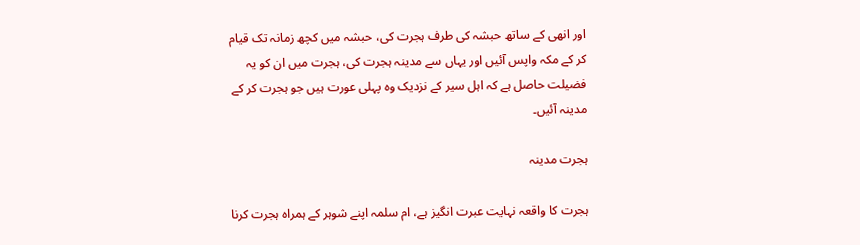اور انھی کے ساتھ حبشہ کی طرف ہجرت کی، حبشہ میں کچھ زمانہ تک قیام کر کے مکہ واپس آئیں اور یہاں سے مدینہ ہجرت کی، ہجرت میں ان کو یہ فضیلت حاصل ہے کہ اہل سیر کے نزدیک وہ پہلی عورت ہیں جو ہجرت کر کے مدینہ آئیں۔

ہجرت مدینہ

ہجرت کا واقعہ نہایت عبرت انگیز ہے، ام سلمہ اپنے شوہر کے ہمراہ ہجرت کرنا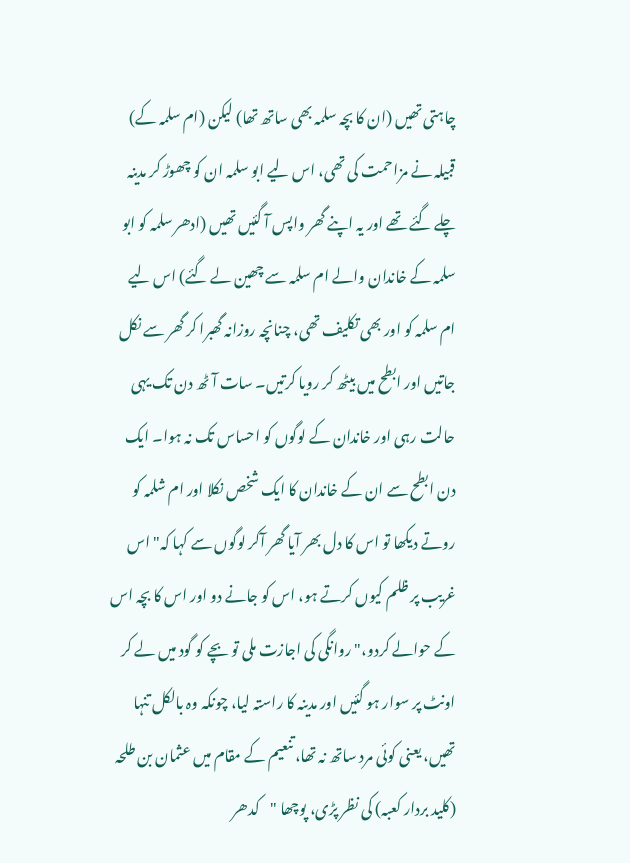چاہتی تھیں (ان کا بچہ سلمہ بھی ساتھ تھا) لیکن (ام سلمہ کے) قبیلہ نے مزاحمت کی تھی، اس لیے ابو سلمہ ان کو چھوڑ کر مدینہ چلے گئے تھے اور یہ اپنے گھر واپس آ گئیں تھیں (ادھر سلمہ کو ابو سلمہ کے خاندان والے ام سلمہ سے چھین لے گئے) اس لیے ام سلمہ کو اور بھی تکلیف تھی، چنانچہ روزانہ گھبرا کر گھر سے نکل جاتیں اور ابطح میں بیٹھ کر رویا کرتیں۔ سات آٹھ دن تک یہی حالت رہی اور خاندان کے لوگوں کو احساس تک نہ ہوا۔ ایک دن ابطح سے ان کے خاندان کا ایک شخص نکلا اور ام شلمہ کو روتے دیکھا تو اس کا دل بھر آیا گھر آکر لوگوں سے کہا کہ" اس غریب پر ظلم کیوں کرتے ہو، اس کو جانے دو اور اس کا بچہ اس کے حوالے کردو،" روانگی کی اجازت ملی تو بچے کو گود میں لے کر اونٹ پر سوار ہو گئیں اور مدینہ کا راستہ لیا، چونکہ وہ بالکل تنہا تھیں، یعنی کوئی مرد ساتھ نہ تھا، تنعیم کے مقام میں عثمان بن طلحہ (کلید بردار کعبہ) کی نظر پڑی، پوچھا "کدھر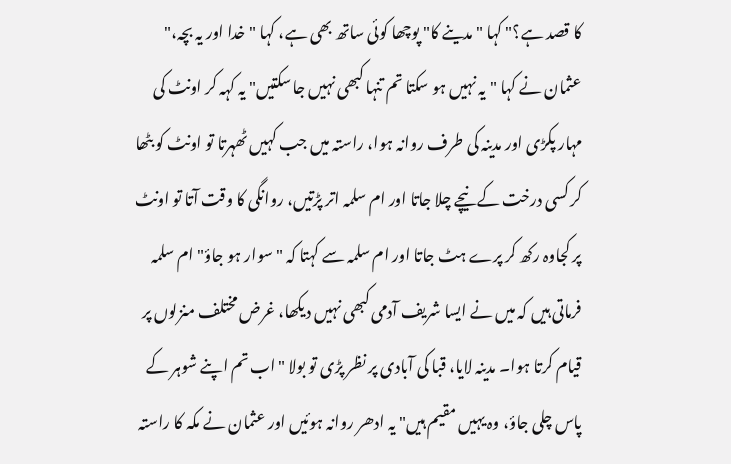کا قصد ہے؟" کہا "مدینے کا" پوچھا کوئی ساتھ بھی ہے، کہا "خدا اور یہ بچہ،" عثمان نے کہا "یہ نہیں ہو سکتا تم تنہا کبھی نہیں جا سکتیں" یہ کہہ کر اونٹ کی مہار پکڑی اور مدینہ کی طرف روانہ ہوا، راستہ میں جب کہیں ٹھہرتا تو اونٹ کو بٹھا کر کسی درخت کے نیچے چلا جاتا اور ام سلمہ اتر پڑتیں، روانگی کا وقت آتا تو اونٹ پر کجاوہ رکھ کر پرے ہٹ جاتا اور ام سلمہ سے کہتا کہ "سوار ہو جاؤ" ام سلمہ فرماتی ہیں کہ میں نے ایسا شریف آدمی کبھی نہیں دیکھا، غرض مختلف منزلوں پر قیام کرتا ہوا۔ مدینہ لایا، قبا کی آبادی پر نظر پڑی تو بولا "اب تم اپنے شوہر کے پاس چلی جاؤ، وہ یہیں مقیم ہیں" یہ ادھر روانہ ہوئیں اور عثمان نے مکہ کا راستہ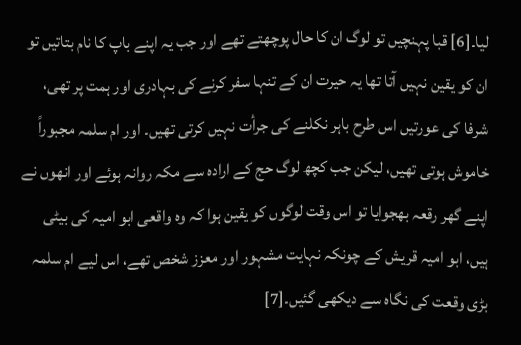لیا۔[6] قبا پہنچیں تو لوگ ان کا حال پوچھتے تھے اور جب یہ اپنے باپ کا نام بتاتیں تو ان کو یقین نہیں آتا تھا یہ حیرت ان کے تنہا سفر کرنے کی بہادری اور ہمت پر تھی، شرفا کی عورتیں اس طرح باہر نکلنے کی جرأت نہیں کرتی تھیں۔ اور ام سلمہ مجبوراً خاموش ہوتی تھیں، لیکن جب کچھ لوگ حج کے ارادہ سے مکہ روانہ ہوئے اور انھوں نے اپنے گھر رقعہ بھجوایا تو اس وقت لوگوں کو یقین ہوا کہ وہ واقعی ابو امیہ کی بیٹی ہیں، ابو امیہ قریش کے چونکہ نہایت مشہور اور معزز شخص تھے، اس لیے ام سلمہ بڑی وقعت کی نگاہ سے دیکھی گئیں۔[7]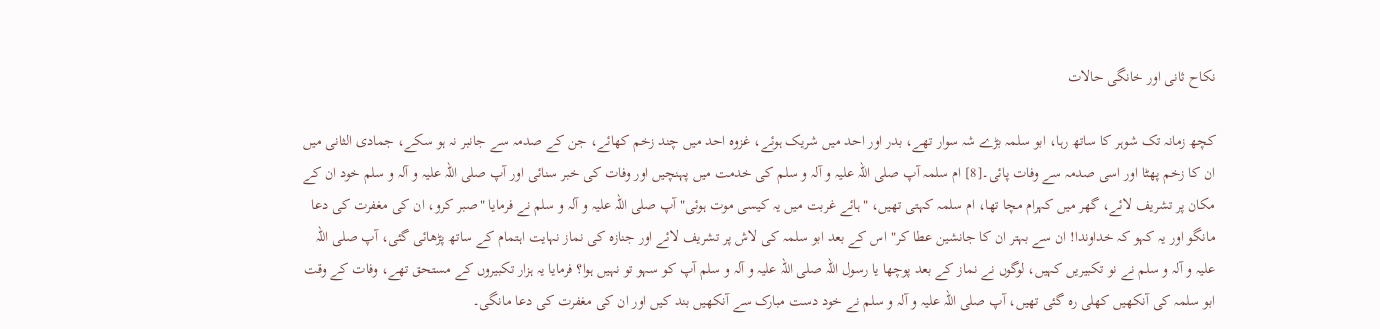نکاح ثانی اور خانگی حالات

کچھ زمانہ تک شوہر کا ساتھ رہا، ابو سلمہ بڑے شہ سوار تھے، بدر اور احد میں شریک ہوئے، غزوہ احد میں چند زخم کھائے، جن کے صدمہ سے جانبر نہ ہو سکے، جمادی الثانی میں ان کا زخم پھٹا اور اسی صدمہ سے وفات پائی۔[8] ام سلمہ آپ صلی اللہ علیہ و آلہ و سلم کی خدمت میں پہنچیں اور وفات کی خبر سنائی اور آپ صلی اللہ علیہ و آلہ و سلم خود ان کے مکان پر تشریف لائے، گھر میں کہرام مچا تھا، ام سلمہ کہتی تھیں، "ہائے غربت میں یہ کیسی موت ہوئی" آپ صلی اللہ علیہ و آلہ و سلم نے فرمایا "صبر کرو، ان کی مغفرت کی دعا مانگو اور یہ کہو کہ خداوندا! ان سے بہتر ان کا جانشین عطا کر" اس کے بعد ابو سلمہ کی لاش پر تشریف لائے اور جنازہ کی نماز نہایت اہتمام کے ساتھ پڑھائی گئی، آپ صلی اللہ علیہ و آلہ و سلم نے نو تکبیریں کہیں، لوگوں نے نماز کے بعد پوچھا یا رسول اللہ صلی اللہ علیہ و آلہ و سلم آپ کو سہو تو نہیں ہوا؟ فرمایا یہ ہزار تکبیروں کے مستحق تھے، وفات کے وقت ابو سلمہ کی آنکھیں کھلی رہ گئی تھیں، آپ صلی اللہ علیہ و آلہ و سلم نے خود دست مبارک سے آنکھیں بند کیں اور ان کی مغفرت کی دعا مانگی۔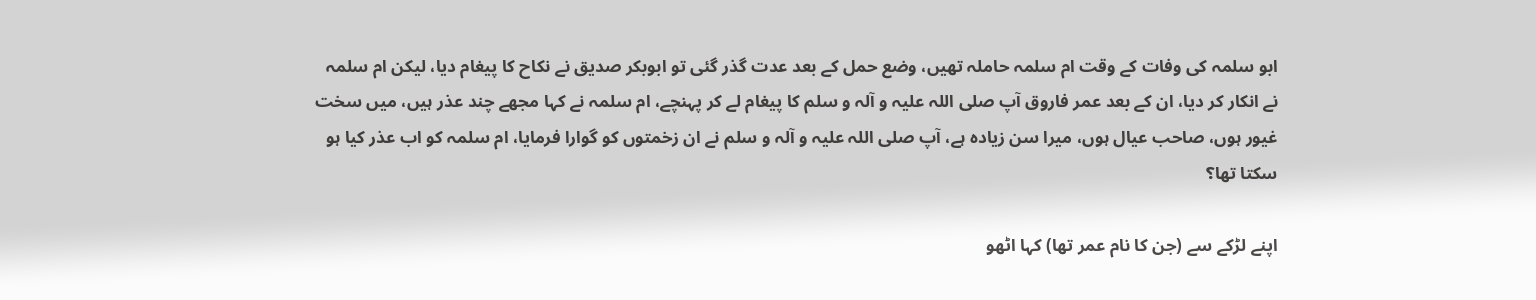ابو سلمہ کی وفات کے وقت ام سلمہ حاملہ تھیں، وضع حمل کے بعد عدت گذر گئی تو ابوبکر صدیق نے نکاح کا پیغام دیا، لیکن ام سلمہ نے انکار کر دیا، ان کے بعد عمر فاروق آپ صلی اللہ علیہ و آلہ و سلم کا پیغام لے کر پہنچے، ام سلمہ نے کہا مجھے چند عذر ہیں، میں سخت غیور ہوں، صاحب عیال ہوں، میرا سن زیادہ ہے، آپ صلی اللہ علیہ و آلہ و سلم نے ان زخمتوں کو گوارا فرمایا، ام سلمہ کو اب عذر کیا ہو سکتا تھا؟

اپنے لڑکے سے (جن کا نام عمر تھا) کہا اٹھو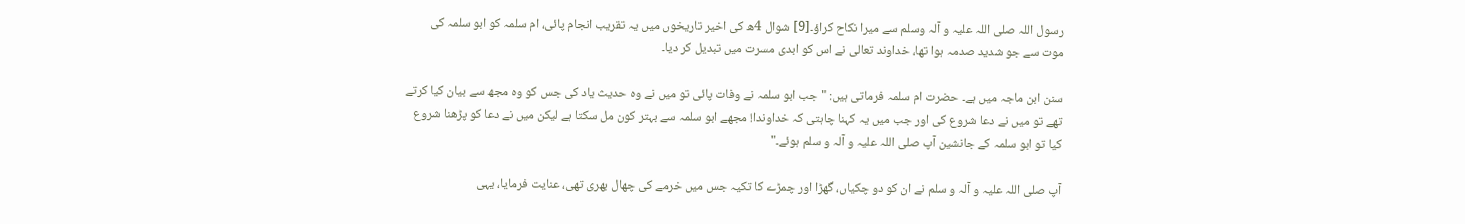رسول اللہ صلی اللہ علیہ و آلہ وسلم سے میرا نکاح کراؤ۔[9] شوال 4ھ کی اخیر تاریخوں میں یہ تقریب انجام پائی، ام سلمہ کو ابو سلمہ کی موت سے جو شدید صدمہ ہوا تھا، خداوند تعالی نے اس کو ابدی مسرت میں تبدیل کر دیا۔

سنن ابن ماجہ میں ہے۔ حضرت ام سلمہ فرماتی ہیں: "جب ابو سلمہ نے وفات پائی تو میں نے وہ حدیث یاد کی جس کو وہ مجھ سے بیان کیا کرتے تھے تو میں نے دعا شروع کی اور جب میں یہ کہنا چاہتی کہ خداوندا! مجھے ابو سلمہ سے بہتر کون مل سکتا ہے لیکن میں نے دعا کو پڑھنا شروع کیا تو ابو سلمہ کے جانشین آپ صلی اللہ علیہ و آلہ و سلم ہوئے۔"

آپ صلی اللہ علیہ و آلہ و سلم نے ان کو دو چکیاں، گھڑا اور چمڑے کا تکیہ جس میں خرمے کی چھال بھری تھی، عنایت فرمایا، یہی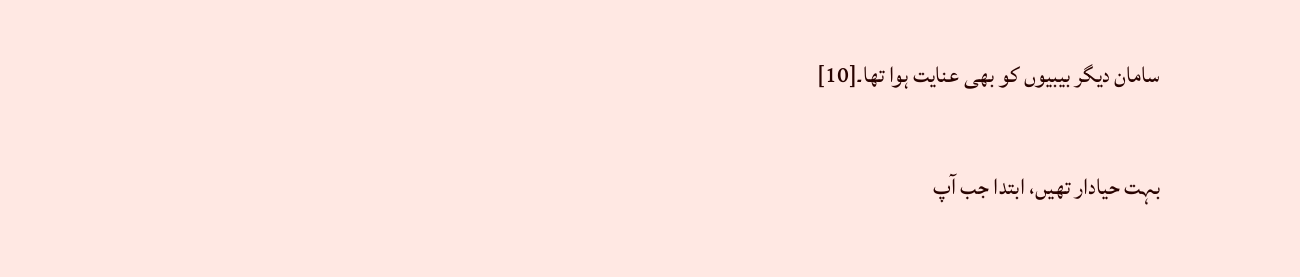سامان دیگر بیبیوں کو بھی عنایت ہوا تھا۔[10]

بہت حیادار تھیں، ابتدا جب آپ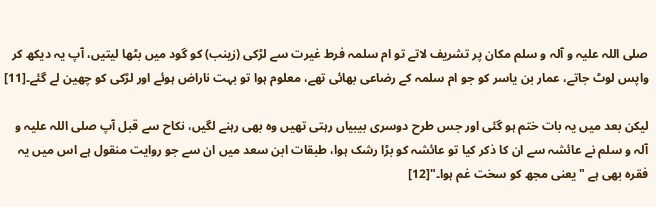صلی اللہ علیہ و آلہ و سلم مکان پر تشریف لاتے تو ام سلمہ فرط غیرت سے لڑکی (زینب) کو گود میں بٹھا لیتیں، آپ یہ دیکھ کر واپس لوٹ جاتے، عمار بن یاسر کو جو ام سلمہ کے رضاعی بھائی تھے، معلوم ہوا تو بہت ناراض ہوئے اور لڑکی کو چھین لے گئے۔[11]

لیکن بعد میں یہ بات ختم ہو گئی اور جس طرح دوسری بیبیاں رہتی تھیں وہ بھی رہنے لگیں، نکاح سے قبل آپ صلی اللہ علیہ و آلہ و سلم نے عائشہ سے ان کا ذکر کیا تو عائشہ کو بڑا رشک ہوا، طبقات ابن سعد میں ان سے جو روایت منقول ہے اس میں یہ فقرہ بھی ہے "یعنی مجھ کو سخت غم ہوا۔"[12]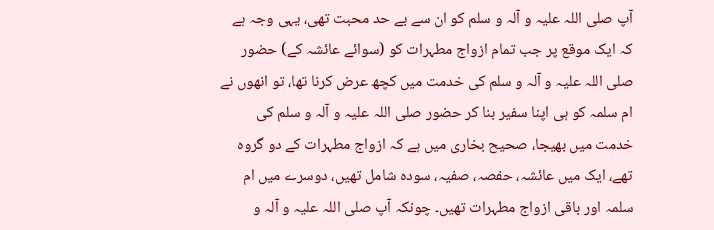آپ صلی اللہ علیہ و آلہ و سلم کو ان سے بے حد محبت تھی، یہی وجہ ہے کہ ایک موقع پر جب تمام ازواج مطہرات کو (سوائے عائشہ کے) حضور صلی اللہ علیہ و آلہ و سلم کی خدمت میں کچھ عرض کرنا تھا، تو انھوں نے ام سلمہ کو ہی اپنا سفیر بنا کر حضور صلی اللہ علیہ و آلہ و سلم کی خدمت میں بھیجا، صحیح بخاری میں ہے کہ ازواج مطہرات کے دو گروہ تھے، ایک میں عائشہ، حفصہ، صفیہ، سودہ شامل تھیں، دوسرے میں ام سلمہ اور باقی ازواج مطہرات تھیں۔ چونکہ آپ صلی اللہ علیہ و آلہ و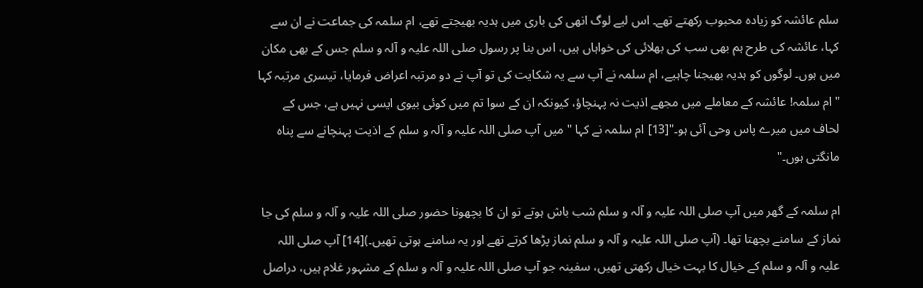سلم عائشہ کو زیادہ محبوب رکھتے تھے۔ اس لیے لوگ انھی کی باری میں ہدیہ بھیجتے تھے، ام سلمہ کی جماعت نے ان سے کہا، عائشہ کی طرح ہم بھی سب کی بھلائی کی خواہاں ہیں، اس بنا پر رسول صلی اللہ علیہ و آلہ و سلم جس کے بھی مکان میں ہوں۔ لوگوں کو ہدیہ بھیجنا چاہیے، ام سلمہ نے آپ سے یہ شکایت کی تو آپ نے دو مرتبہ اعراض فرمایا، تیسری مرتبہ کہا "ام سلمہ! عائشہ کے معاملے میں مجھے اذیت نہ پہنچاؤ، کیونکہ ان کے سوا تم میں کوئی بیوی ایسی نہیں ہے، جس کے لحاف میں میرے پاس وحی آئی ہو۔"[13] ام سلمہ نے کہا "میں آپ صلی اللہ علیہ و آلہ و سلم کے اذیت پہنچانے سے پناہ مانگتی ہوں۔"

ام سلمہ کے گھر میں آپ صلی اللہ علیہ و آلہ و سلم شب باش ہوتے تو ان کا بچھونا حضور صلی اللہ علیہ و آلہ و سلم کی جا نماز کے سامنے بچھتا تھا۔ (آپ صلی اللہ علیہ و آلہ و سلم نماز پڑھا کرتے تھے اور یہ سامنے ہوتی تھیں۔)[14] آپ صلی اللہ علیہ و آلہ و سلم کے خیال کا بہت خیال رکھتی تھیں، سفینہ جو آپ صلی اللہ علیہ و آلہ و سلم کے مشہور غلام ہیں، دراصل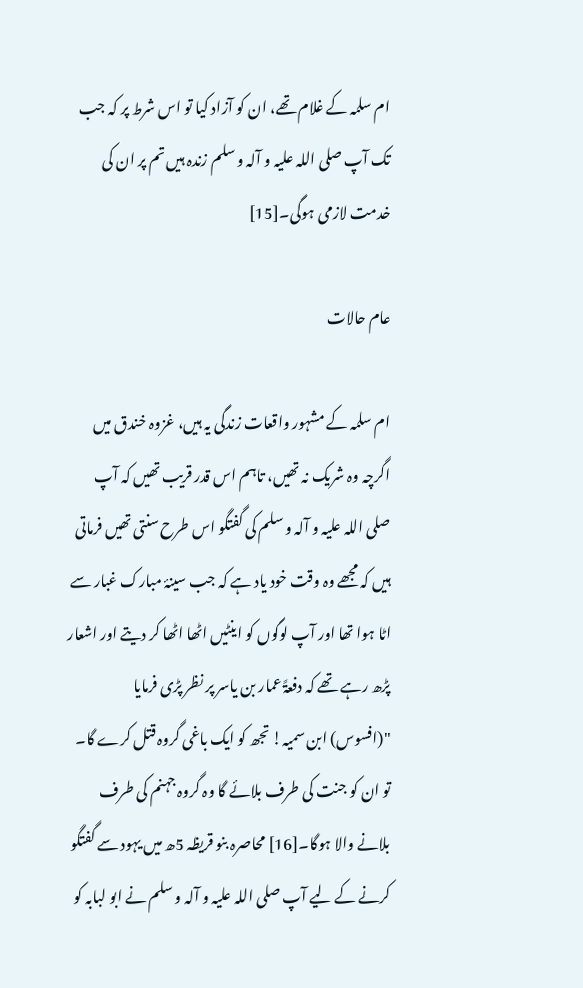ام سلمہ کے غلام تھے، ان کو آزاد کیا تو اس شرط پر کہ جب تک آپ صلی اللہ علیہ و آلہ و سلم زندہ ہیں تم پر ان کی خدمت لازمی ہوگی۔[15]

عام حالات

ام سلمہ کے مشہور واقعات زندگی یہ ہیں، غزوہ خندق میں اگرچہ وہ شریک نہ تھیں، تاہم اس قدر قریب تھیں کہ آپ صلی اللہ علیہ و آلہ و سلم کی گفتگو اس طرح سنتی تھیں فرماتی ہیں کہ مجھے وہ وقت خود یاد ہے کہ جب سینۂ مبارک غبار سے اٹا ہوا تھا اور آپ لوگوں کو اینٹیں اٹھا اٹھا کر دیتے اور اشعار پڑھ رہے تھے کہ دفعۃً عمار بن یاسر پر نظر پڑی فرمایا "(افسوس) ابن سمیہ! تجھ کو ایک باغی گروہ قتل کرے گا۔ تو ان کو جنت کی طرف بلائے گا وہ گروہ جہنم کی طرف بلانے والا ہوگا۔[16] محاصرہ بنو قریظہ 5ھ میں یہود سے گفتگو کرنے کے لیے آپ صلی اللہ علیہ و آلہ و سلم نے ابو لبابہ کو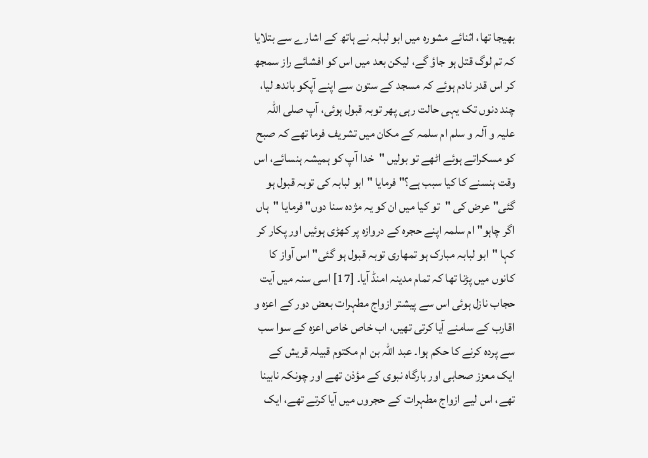بھیجا تھا، اثنائے مشورہ میں ابو لبابہ نے ہاتھ کے اشارے سے بتلایا کہ تم لوگ قتل ہو جاؤ گے، لیکن بعد میں اس کو افشائے راز سمجھ کر اس قدر نادم ہوئے کہ مسجد کے ستون سے اپنے آپکو باندھ لیا، چند دنوں تک یہی حالت رہی پھر توبہ قبول ہوئی، آپ صلی اللہ علیہ و آلہ و سلم ام سلمہ کے مکان میں تشریف فرما تھے کہ صبح کو مسکراتے ہوئے اٹھے تو بولیں "خدا آپ کو ہمیشہ ہنسائے، اس وقت ہنسنے کا کیا سبب ہے؟" فرمایا "ابو لبابہ کی توبہ قبول ہو گئی" عرض کی "تو کیا میں ان کو یہ مژدہ سنا دوں" فرمایا "ہاں اگر چاہو" ام سلمہ اپنے حجرہ کے دروازہ پر کھڑی ہوئیں اور پکار کر کہا "ابو لبابہ مبارک ہو تمھاری توبہ قبول ہو گئی" اس آواز کا کانوں میں پڑنا تھا کہ تمام مدینہ امنڈ آیا۔ [17] اسی سنہ میں آیت حجاب نازل ہوئی اس سے پیشتر ازواج مطہرات بعض دور کے اعزہ و اقارب کے سامنے آیا کرتی تھیں، اب خاص خاص اعزہ کے سوا سب سے پردہ کرنے کا حکم ہوا۔ عبد اللہ بن ام مکتوم قبیلہ قریش کے ایک معزز صحابی اور بارگاہ نبوی کے مؤذن تھے اور چونکہ نابینا تھے، اس لیے ازواج مطہرات کے حجروں میں آیا کرتے تھے، ایک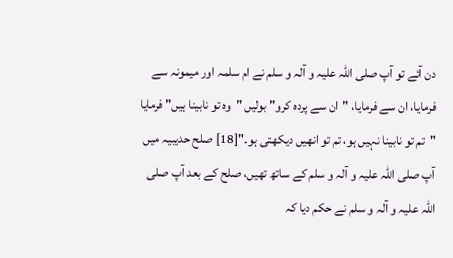دن آئے تو آپ صلی اللہ علیہ و آلہ و سلم نے ام سلمہ اور میمونہ سے فرمایا، ان سے فرمایا، "ان سے پردہ کرو" بولیں "وہ تو نابینا ہیں" فرمایا "تم تو نابینا نہیں ہو، تم تو انھیں دیکھتی ہو۔"[18] صلح حدیبیہ میں آپ صلی اللہ علیہ و آلہ و سلم کے ساتھ تھیں، صلح کے بعد آپ صلی اللہ علیہ و آلہ و سلم نے حکم دیا کہ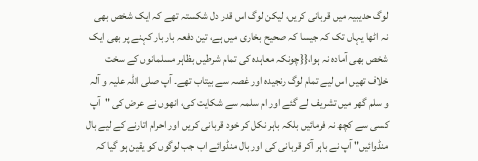لوگ حدیبیہ میں قربانی کریں، لیکن لوگ اس قدر دل شکستہ تھے کہ ایک شخص بھی نہ اٹھا یہاں تک کہ جیسا کہ صحیح بخاری میں ہے، تین دفعہ بار بار کہنے پر بھی ایک شخص بھی آمادہ نہ ہوا،{{چونکہ معاہدہ کی تمام شرطیں بظاہر مسلمانوں کے سخت خلاف تھیں اس لیے تمام لوگ رنجیدہ اور غصہ سے بیتاب تھے۔ آپ صلی اللہ علیہ و آلہ و سلم گھر میں تشریف لے گئے اور ام سلمہ سے شکایت کی، انھوں نے عرض کی "آپ کسی سے کچھ نہ فرمائیں بلکہ باہر نکل کر خود قربانی کریں اور احرام اتارنے کے لیے بال منڈوائیں" آپ نے باہر آکر قربانی کی اور بال منڈوائے اب جب لوگوں کو یقین ہو گیا کہ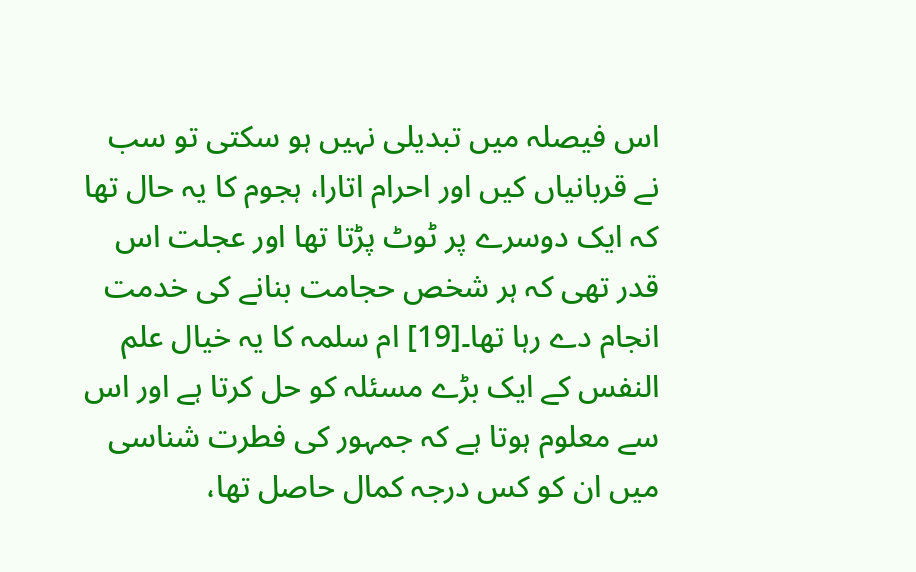اس فیصلہ میں تبدیلی نہیں ہو سکتی تو سب نے قربانیاں کیں اور احرام اتارا، ہجوم کا یہ حال تھا کہ ایک دوسرے پر ٹوٹ پڑتا تھا اور عجلت اس قدر تھی کہ ہر شخص حجامت بنانے کی خدمت انجام دے رہا تھا۔[19] ام سلمہ کا یہ خیال علم النفس کے ایک بڑے مسئلہ کو حل کرتا ہے اور اس سے معلوم ہوتا ہے کہ جمہور کی فطرت شناسی میں ان کو کس درجہ کمال حاصل تھا،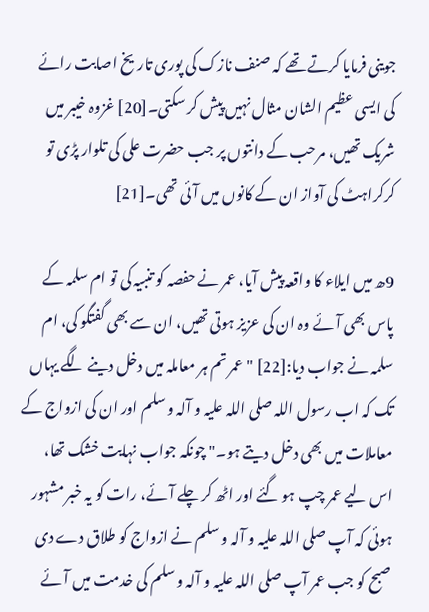جوینی فرمایا کرتے تھے کہ صنف نازک کی پوری تاریخ اصابت رائے کی ایسی عظیم الشان مثال نہیں پیش کر سکتی۔[20] غزوہ خیبر میں شریک تھیں، مرحب کے دانتوں پر جب حضرت علی کی تلوار پڑی تو کرکراہٹ کی آواز ان کے کانوں میں آئی تھی۔[21]

9ھ میں ایلاء کا واقعہ پیش آیا، عمر نے حفصہ کو تنبیہ کی تو ام سلمہ کے پاس بھی آئے وہ ان کی عزیز ہوتی تھیں، ان سے بھی گفتگو کی، ام سلمہ نے جواب دیا:[22] "عمر تم ہر معاملہ میں دخل دینے لگے یہاں تک کہ اب رسول اللہ صلی اللہ علیہ و آلہ و سلم اور ان کی ازواج کے معاملات میں بھی دخل دیتے ہو۔" چونکہ جواب نہایت خشک تھا، اس لیے عمر چپ ہو گئے اور اٹھ کر چلے آئے، رات کو یہ خبر مشہور ہوئی کہ آپ صلی اللہ علیہ و آلہ و سلم نے ازواج کو طلاق دے دی صبح کو جب عمر آپ صلی اللہ علیہ و آلہ و سلم کی خدمت میں آئے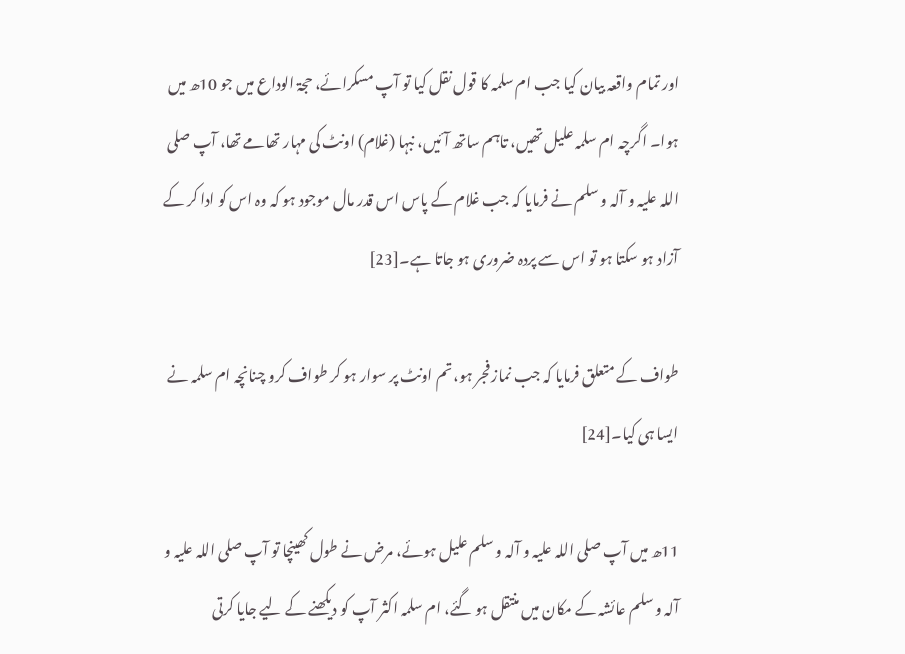اور تمام واقعہ بیان کیا جب ام سلمہ کا قول نقل کیا تو آپ مسکرائے، حجۃ الوداع میں جو 10ھ میں ہوا۔ اگرچہ ام سلمہ علیل تھیں، تاہم ساتھ آئیں، نبہا (غلام) اونٹ کی مہار تھامے تھا، آپ صلی اللہ علیہ و آلہ و سلم نے فرمایا کہ جب غلام کے پاس اس قدر مال موجود ہو کہ وہ اس کو ادا کر کے آزاد ہو سکتا ہو تو اس سے پردہ ضروری ہو جاتا ہے۔[23]

طواف کے متعلق فرمایا کہ جب نماز فجر ہو، تم اونٹ پر سوار ہو کر طواف کرو چنانچہ ام سلمہ نے ایسا ہی کیا۔[24]

11ھ میں آپ صلی اللہ علیہ و آلہ و سلم علیل ہوئے، مرض نے طول کھینچا تو آپ صلی اللہ علیہ و آلہ و سلم عائشہ کے مکان میں منتقل ہو گئے، ام سلمہ اکثر آپ کو دیکھنے کے لیے جایا کرتی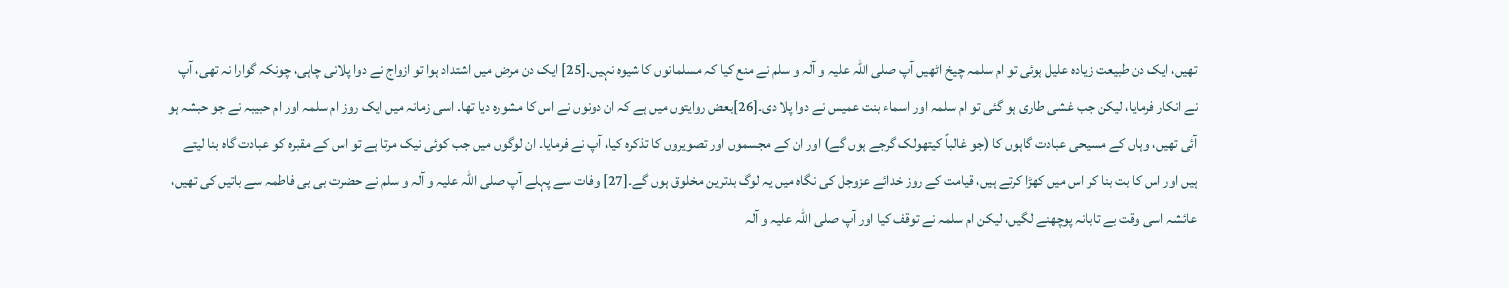تھیں، ایک دن طبیعت زیادہ علیل ہوئی تو ام سلمہ چیخ اٹھیں آپ صلی اللہ علیہ و آلہ و سلم نے منع کیا کہ مسلمانوں کا شیوہ نہیں۔[25] ایک دن مرض میں اشتداد ہوا تو ازواج نے دوا پلانی چاہی، چونکہ گوارا نہ تھی، آپ نے انکار فرمایا، لیکن جب غشی طاری ہو گئی تو ام سلمہ اور اسماء بنت عمیس نے دوا پلا دی۔[26]بعض روایتوں میں ہے کہ ان دونوں نے اس کا مشورہ دیا تھا۔ اسی زمانہ میں ایک روز ام سلمہ اور ام حبیبہ نے جو حبشہ ہو آئی تھیں، وہاں کے مسیحی عبادت گاہوں کا (جو غالباً کیتھولک گرجے ہوں گے) اور ان کے مجسموں اور تصویروں کا تذکرہ کیا، آپ نے فرمایا۔ ان لوگوں میں جب کوئی نیک مرتا ہے تو اس کے مقبرہ کو عبادت گاہ بنا لیتے ہیں اور اس کا بت بنا کر اس میں کھڑا کرتے ہیں، قیامت کے روز خدائے عزوجل کی نگاہ میں یہ لوگ بدترین مخلوق ہوں گے۔[27] وفات سے پہلے آپ صلی اللہ علیہ و آلہ و سلم نے حضرت بی بی فاطمہ سے باتیں کی تھیں، عائشہ اسی وقت بے تابانہ پوچھنے لگیں، لیکن ام سلمہ نے توقف کیا اور آپ صلی اللہ علیہ و آلہ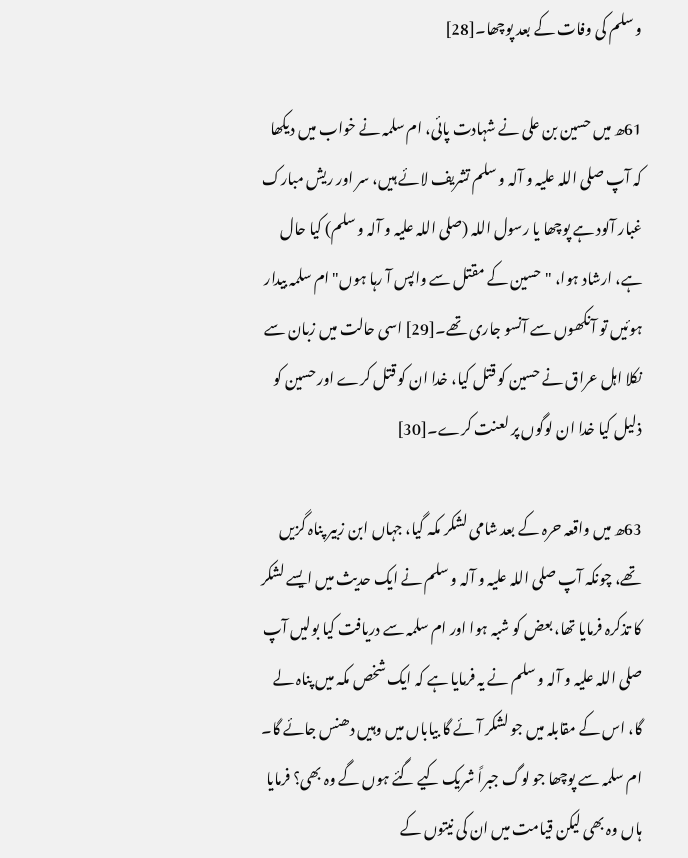و سلم کی وفات کے بعد پوچھا۔[28]

61ھ میں حسین بن علی نے شہادت پائی، ام سلمہ نے خواب میں دیکھا کہ آپ صلی اللہ علیہ و آلہ و سلم تشریف لائے ہیں، سر اور ریش مبارک غبار آلود ہے پوچھا یا رسول اللہ (صلی اللہ علیہ و آلہ و سلم) کیا حال ہے، ارشاد ہوا، "حسین کے مقتل سے واپس آ رہا ہوں" ام سلمہ بیدار ہوئیں تو آنکھوں سے آنسو جاری تھے۔[29] اسی حالت میں زبان سے نکلا اہل عراق نے حسین کو قتل کیا، خدا ان کو قتل کرے اور حسین کو ذلیل کیا خدا ان لوگوں پر لعنت کرے۔[30]

63ھ میں واقعہ حرہ کے بعد شامی لشکر مکہ گیا، جہاں ابن زبیر پناہ گزیں تھے، چونکہ آپ صلی اللہ علیہ و آلہ و سلم نے ایک حدیث میں ایسے لشکر کا تذکرہ فرمایا تھا، بعض کو شبہ ہوا اور ام سلمہ سے دریافت کیا بولیں آپ صلی اللہ علیہ و آلہ و سلم نے یہ فرمایا ہے کہ ایک شخص مکہ میں پناہ لے گا، اس کے مقابلہ میں جو لشکر آئے گا بیاباں میں وہیں دھنس جائے گا۔ ام سلمہ سے پوچھا جو لوگ جبراً شریک کیے گئے ہوں گے وہ بھی؟ فرمایا ہاں وہ بھی لیکن قیامت میں ان کی نیتوں کے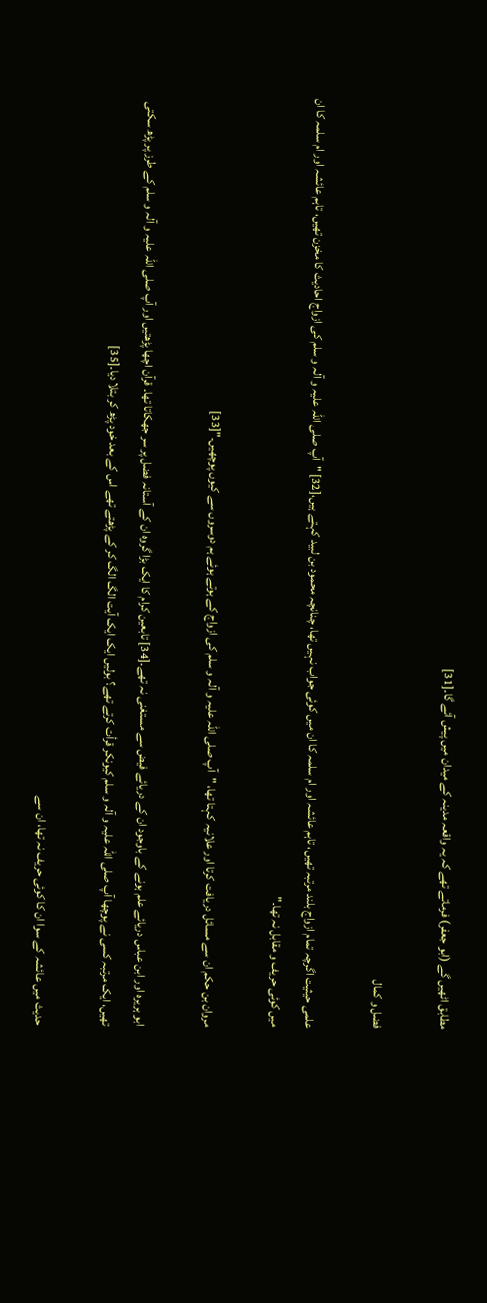مطابق اٹھیں گے (ابو جعفر) فرماتے تھے کہ یہ واقعہ مدینہ کے میدان میں پیش آئے گا۔[31]

فضل و کمال

علمی حیثیت اگرچہ تمام ازواج بلند مرتبہ تھیں، تاہم عائشہ اور ام سلمہ کا ان میں کوئی جواب نہیں تھا، چنانچہ محمود بن لبید کہتے ہیں،[32] "آپ صلی اللہ علیہ و آلہ و سلم کی ازواج احادیث کا مخزن تھیں، تاہم عائشہ اور ام سلمہ کا ان میں کوئی حریف و مقابل نہ تھا۔"

مروان بن حکم ان سے مسائل دریافت کرتا اور علانیہ کہتا تھا، "آپ صلی اللہ علیہ و آلہ و سلم کی ازواج کے ہوتے ہوئے ہم دوسروں سے کیوں پوچھیں۔"[33]

ابو ہریرہ اور ابن عباس دریائے علم ہونے کے باوجود ان کے دریائے فیض سے مستغنی نہ تھے۔[34] تابعین کرام کا ایک بڑا گروہ ان کے آستانہ فضل پر سر جھکاتا تھا۔ قرآن اچھا پڑھتیں اور آپ صلی اللہ علیہ و آلہ و سلم کے طرز پر پڑھ سکتی تھیں، ایک مرتبہ کسی نے پوچھا آپ صلی اللہ علیہ و آلہ و سلم کیونکر قرأت کرتے تھے؟ بولیں ایک ایک آیت الگ الگ کر کے پڑھتے تھے اس کے بعد خود پڑھ کر بتلا دیا۔[35]

حدیث میں عائشہ کے سوا ان کا کوئی حریف نہ تھا، ان سے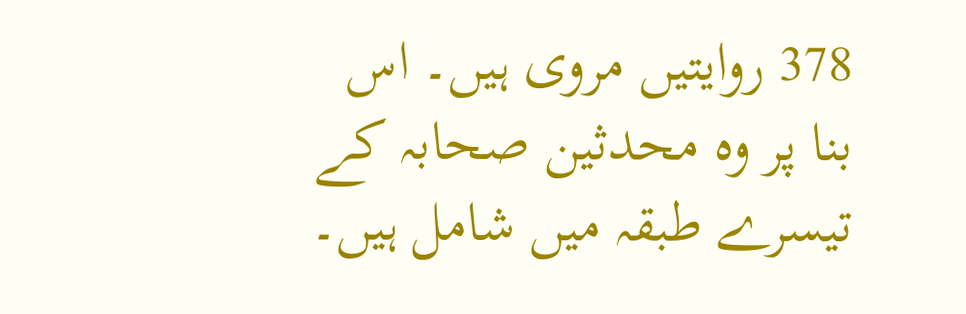378 روایتیں مروی ہیں۔ اس بنا پر وہ محدثین صحابہ کے تیسرے طبقہ میں شامل ہیں۔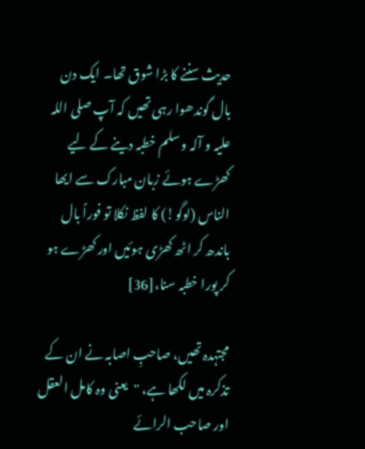حدیث سننے کا بڑا شوق تھا۔ ایک دن بال گوندھوا رہی تھیں کہ آپ صلی اللہ علیہ و آلہ و سلم خطبہ دینے کے لیے کھڑے ہوئے زبان مبارک سے ایھا الناس (لوگو!) کا لفظ نکلا تو فوراً بال باندھ کر اٹھ کھڑی ہوئیں اور کھڑے ہو کر پورا خطبہ سنا،[36]

مجتہدہ تھیں، صاحبِ اصابہ نے ان کے تذکرہ میں لکھا ہے، "یعنی وہ کامل العقل اور صاحب الرائے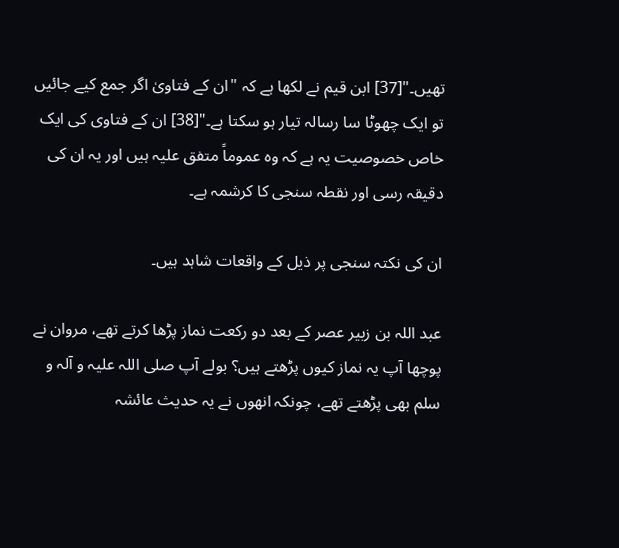تھیں۔"[37] ابن قیم نے لکھا ہے کہ "ان کے فتاویٰ اگر جمع کیے جائیں تو ایک چھوٹا سا رسالہ تیار ہو سکتا ہے۔"[38] ان کے فتاوی کی ایک خاص خصوصیت یہ ہے کہ وہ عموماً متفق علیہ ہیں اور یہ ان کی دقیقہ رسی اور نقطہ سنجی کا کرشمہ ہے۔

ان کی نکتہ سنجی پر ذیل کے واقعات شاہد ہیں۔

عبد اللہ بن زبیر عصر کے بعد دو رکعت نماز پڑھا کرتے تھے، مروان نے پوچھا آپ یہ نماز کیوں پڑھتے ہیں؟ بولے آپ صلی اللہ علیہ و آلہ و سلم بھی پڑھتے تھے، چونکہ انھوں نے یہ حدیث عائشہ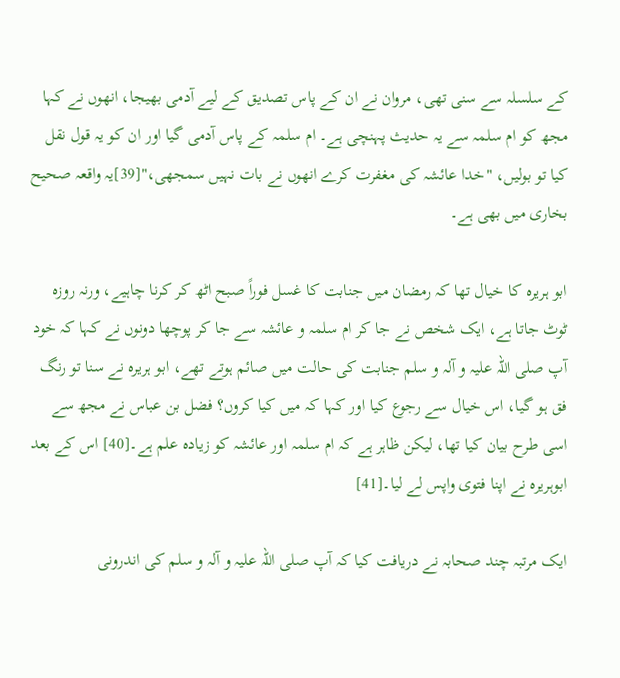کے سلسلہ سے سنی تھی، مروان نے ان کے پاس تصدیق کے لیے آدمی بھیجا، انھوں نے کہا مجھ کو ام سلمہ سے یہ حدیث پہنچی ہے۔ ام سلمہ کے پاس آدمی گیا اور ان کو یہ قول نقل کیا تو بولیں، "خدا عائشہ کی مغفرت کرے انھوں نے بات نہیں سمجھی،"[39]یہ واقعہ صحیح بخاری میں بھی ہے۔

ابو ہریرہ کا خیال تھا کہ رمضان میں جنابت کا غسل فوراً صبح اٹھ کر کرنا چاہیے، ورنہ روزہ ٹوٹ جاتا ہے، ایک شخص نے جا کر ام سلمہ و عائشہ سے جا کر پوچھا دونوں نے کہا کہ خود آپ صلی اللہ علیہ و آلہ و سلم جنابت کی حالت میں صائم ہوتے تھے، ابو ہریرہ نے سنا تو رنگ فق ہو گیا، اس خیال سے رجوع کیا اور کہا کہ میں کیا کروں؟ فضل بن عباس نے مجھ سے اسی طرح بیان کیا تھا، لیکن ظاہر ہے کہ ام سلمہ اور عائشہ کو زیادہ علم ہے۔[40] اس کے بعد ابوہریرہ نے اپنا فتوی واپس لے لیا۔[41]

ایک مرتبہ چند صحابہ نے دریافت کیا کہ آپ صلی اللہ علیہ و آلہ و سلم کی اندرونی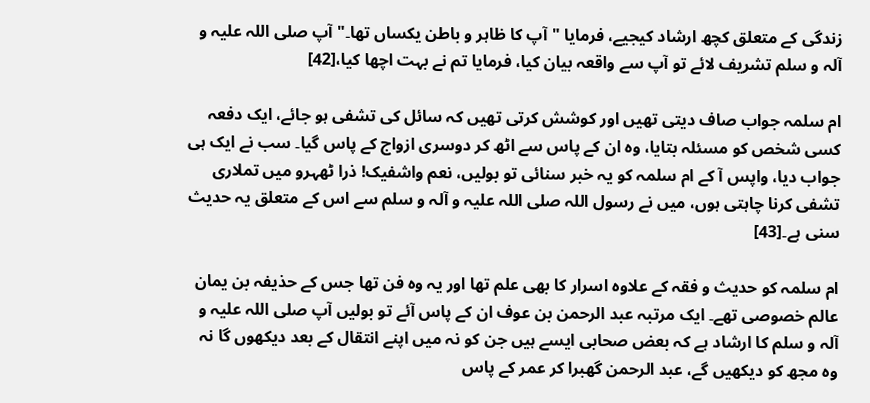زندگی کے متعلق کچھ ارشاد کیجیے، فرمایا "آپ کا ظاہر و باطن یکساں تھا۔" آپ صلی اللہ علیہ و آلہ و سلم تشریف لائے تو آپ سے واقعہ بیان کیا، فرمایا تم نے بہت اچھا کیا،[42]

ام سلمہ جواب صاف دیتی تھیں اور کوشش کرتی تھیں کہ سائل کی تشفی ہو جائے، ایک دفعہ کسی شخص کو مسئلہ بتایا، وہ ان کے پاس سے اٹھ کر دوسری ازواج کے پاس گیا۔ سب نے ایک ہی جواب دیا، واپس آ کے ام سلمہ کو یہ خبر سنائی تو بولیں، نعم واشفیک! ذرا ٹھہرو میں تملاری تشفی کرنا چاہتی ہوں، میں نے رسول اللہ صلی اللہ علیہ و آلہ و سلم سے اس کے متعلق یہ حدیث سنی ہے۔[43]

ام سلمہ کو حدیث و فقہ کے علاوہ اسرار کا بھی علم تھا اور یہ وہ فن تھا جس کے حذیفہ بن یمان عالم خصوصی تھے۔ ایک مرتبہ عبد الرحمن بن عوف ان کے پاس آئے تو بولیں آپ صلی اللہ علیہ و آلہ و سلم کا ارشاد ہے کہ بعض صحابی ایسے ہیں جن کو نہ میں اپنے انتقال کے بعد دیکھوں گا نہ وہ مجھ کو دیکھیں گے، عبد الرحمن گھبرا کر عمر کے پاس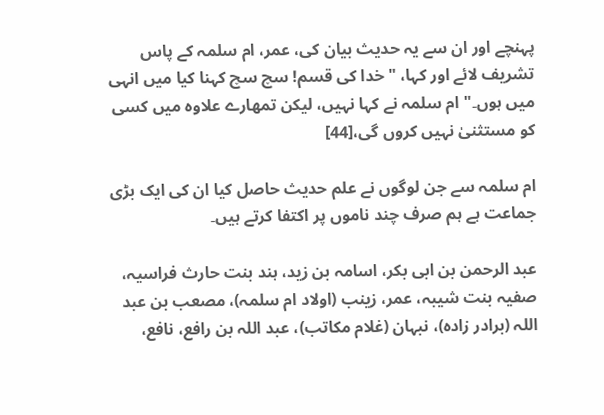پہنچے اور ان سے یہ حدیث بیان کی، عمر، ام سلمہ کے پاس تشریف لائے اور کہا، "خدا کی قسم! سچ سچ کہنا کیا میں انہی میں ہوں۔" ام سلمہ نے کہا نہیں، لیکن تمھارے علاوہ میں کسی کو مستثنیٰ نہیں کروں گی،[44]

ام سلمہ سے جن لوگوں نے علم حدیث حاصل کیا ان کی ایک بڑی جماعت ہے ہم صرف چند ناموں پر اکتفا کرتے ہیں۔

عبد الرحمن بن ابی بکر، اسامہ بن زید، ہند بنت حارث فراسیہ، صفیہ بنت شیبہ، عمر، زینب (اولاد ام سلمہ)، مصعب بن عبد اللہ (برادر زادہ)، نبہان (غلام مکاتب)، عبد اللہ بن رافع، نافع،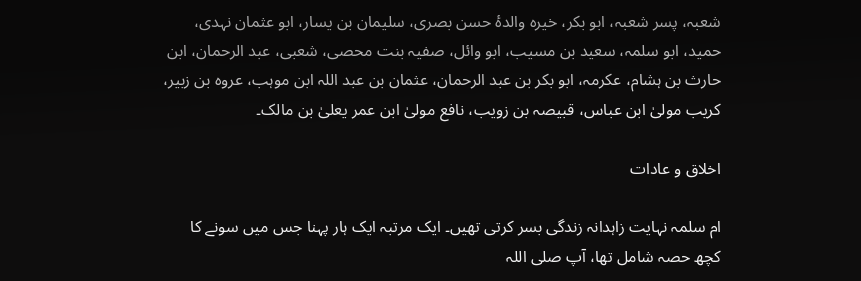شعبہ، پسر شعبہ، ابو بکر، خیرہ والدۂ حسن بصری، سلیمان بن یسار، ابو عثمان نہدی، حمید، ابو سلمہ، سعید بن مسیب، ابو وائل، صفیہ بنت محصی، شعبی، عبد الرحمان، ابن حارث بن ہشام، عکرمہ، ابو بکر بن عبد الرحمان، عثمان بن عبد اللہ ابن موہب، عروہ بن زبیر، کریب مولیٰ ابن عباس، قبیصہ بن زویب، نافع مولیٰ ابن عمر یعلیٰ بن مالک۔

اخلاق و عادات

ام سلمہ نہایت زاہدانہ زندگی بسر کرتی تھیں۔ ایک مرتبہ ایک ہار پہنا جس میں سونے کا کچھ حصہ شامل تھا، آپ صلی اللہ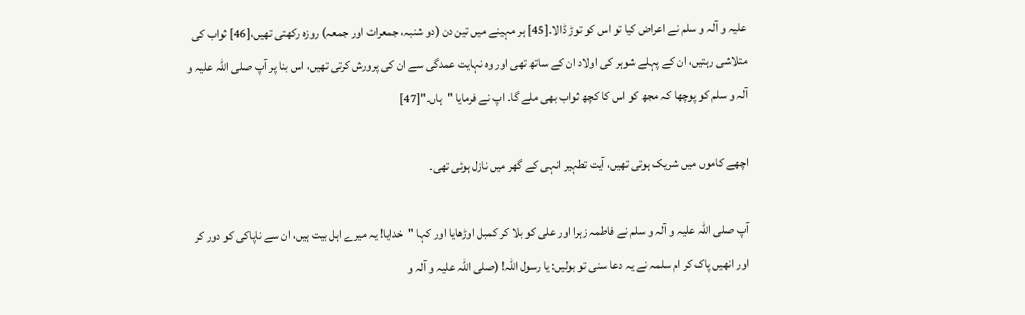علیہ و آلہ و سلم نے اعراض کیا تو اس کو توڑ ڈالا۔[45] ہر مہینے میں تین دن (دو شنبہ، جمعرات اور جمعہ) روزہ رکھتی تھیں،[46] ثواب کی متلاشی رہتیں، ان کے پہلے شوہر کی اولاد ان کے ساتھ تھی اور وہ نہایت عمدگی سے ان کی پرورش کرتی تھیں، اس بنا پر آپ صلی اللہ علیہ و آلہ و سلم کو پوچھا کہ مجھ کو اس کا کچھ ثواب بھی ملے گا۔ اپ نے فرمایا "ہاں۔"[47]

اچھے کاموں میں شریک ہوتی تھیں، آیت تطہیر انہی کے گھر میں نازل ہوئی تھی۔

آپ صلی اللہ علیہ و آلہ و سلم نے فاطمہ زہرا اور علی کو بلا کر کمبل اوڑھایا اور کہا "خدایا! یہ میرے اہل بیت ہیں، ان سے ناپاکی کو دور کر اور انھیں پاک کر ام سلمہ نے یہ دعا سنی تو بولیں: یا رسول اللہ! (صلی اللہ علیہ و آلہ و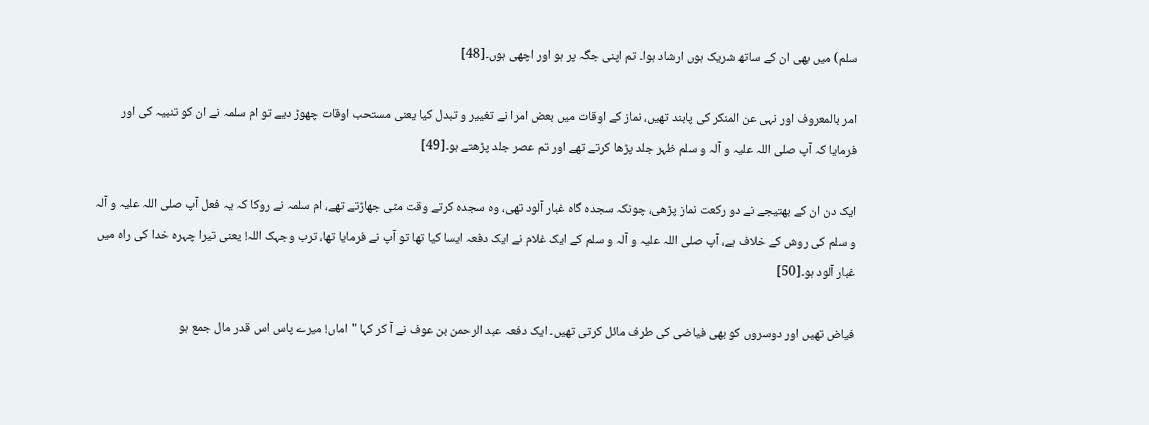سلم) میں بھی ان کے ساتھ شریک ہوں ارشاد ہوا۔ تم اپنی جگہ پر ہو اور اچھی ہوں۔[48]

امر بالمعروف اور نہی عن المنکر کی پابند تھیں، نماز کے اوقات میں بعض امرا نے تغییر و تبدل کیا یعنی مستحب اوقات چھوڑ دیے تو ام سلمہ نے ان کو تنبیہ کی اور فرمایا کہ آپ صلی اللہ علیہ و آلہ و سلم ظہر جلد پڑھا کرتے تھے اور تم عصر جلد پڑھتے ہو۔[49]

ایک دن ان کے بھتیجے نے دو رکعت نماز پڑھی، چونکہ سجدہ گاہ غبار آلود تھی، وہ سجدہ کرتے وقت مٹی جھاڑتے تھے، ام سلمہ نے روکا کہ یہ فعل آپ صلی اللہ علیہ و آلہ و سلم کی روش کے خلاف ہے، آپ صلی اللہ علیہ و آلہ و سلم کے ایک غلام نے ایک دفعہ ایسا کیا تھا تو آپ نے فرمایا تھا، ترب وجہک اللہ! یعنی تیرا چہرہ خدا کی راہ میں غبار آلود ہو۔[50]

فیاض تھیں اور دوسروں کو بھی فیاضی کی طرف مائل کرتی تھیں۔ ایک دفعہ عبد الرحمن بن عوف نے آ کر کہا "اماں! میرے پاس اس قدر مال جمع ہو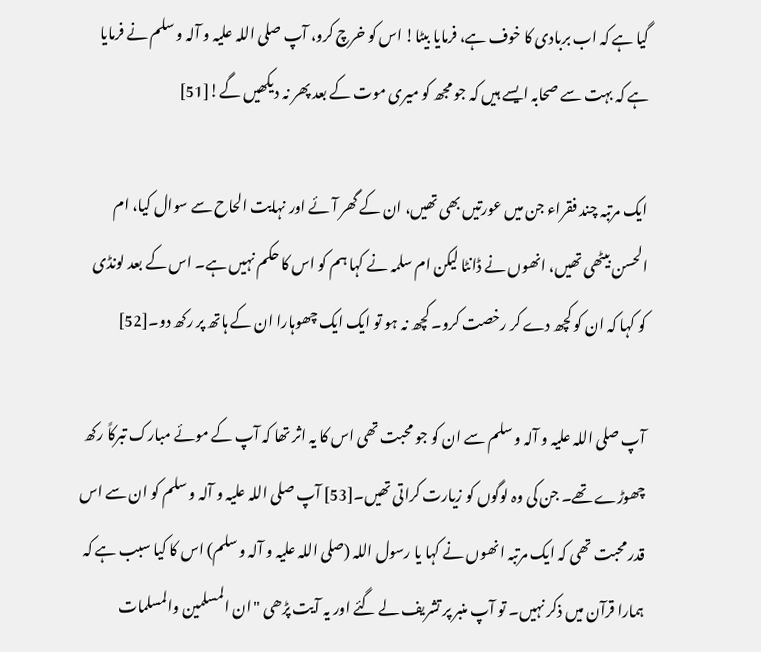گیا ہے کہ اب بربادی کا خوف ہے، فرمایا بیٹا! اس کو خرچ کرو، آپ صلی اللہ علیہ و آلہ و سلم نے فرمایا ہے کہ بہت سے صحابہ ایسے ہیں کہ جو مجھ کو میری موت کے بعد پھر نہ دیکھیں گے![51]

ایک مرتبہ چند فقراء جن میں عورتیں بھی تھیں، ان کے گھر آئے اور نہایت الحاح سے سوال کیا، ام الحسن بیٹھی تھیں، انھوں نے ڈانٹا لیکن ام سلمہ نے کہا ہم کو اس کا حکم نہیں ہے۔ اس کے بعد لونڈی کو کہا کہ ان کو کچھ دے کر رخصت کرو۔ کچھ نہ ہو تو ایک ایک چھوہارا ان کے ہاتھ پر رکھ دو۔[52]

آپ صلی اللہ علیہ و آلہ و سلم سے ان کو جو محبت تھی اس کا یہ اثر تھا کہ آپ کے موئے مبارک تبرکاً رکھ چھوڑے تھے۔ جن کی وہ لوگوں کو زیارت کراتی تھیں۔[53] آپ صلی اللہ علیہ و آلہ و سلم کو ان سے اس قدر محبت تھی کہ ایک مرتبہ انھوں نے کہا یا رسول اللہ (صلی اللہ علیہ و آلہ و سلم) اس کا کیا سبب ہے کہ ہمارا قرآن میں ذکر نہیں۔ تو آپ منبر پر تشریف لے گئے اور یہ آیت پڑھی "ان المسلمین والمسلمات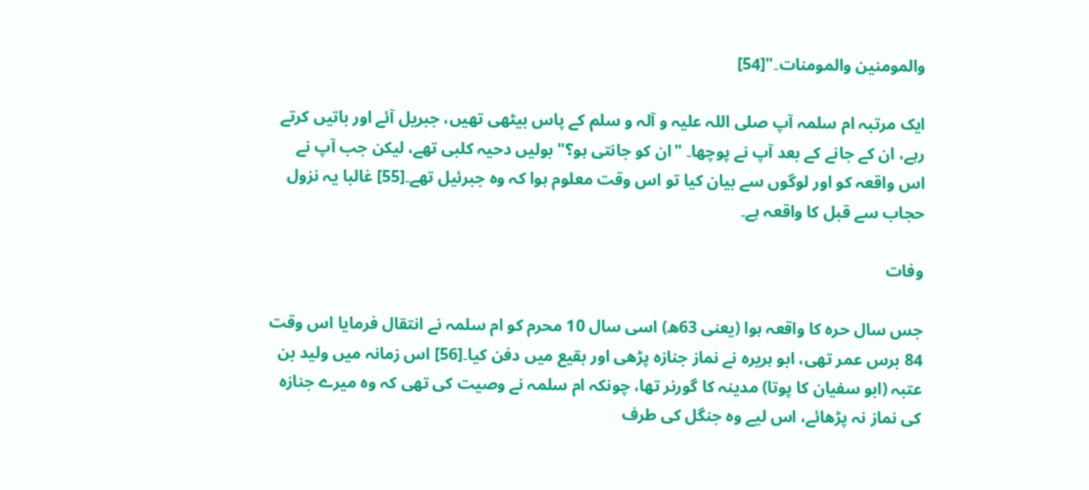والمومنین والمومنات۔"[54]

ایک مرتبہ ام سلمہ آپ صلی اللہ علیہ و آلہ و سلم کے پاس بیٹھی تھیں، جبریل آئے اور باتیں کرتے رہے، ان کے جانے کے بعد آپ نے پوچھا۔ "ان کو جانتی ہو؟" بولیں دحیہ کلبی تھے، لیکن جب آپ نے اس واقعہ کو اور لوگوں سے بیان کیا تو اس وقت معلوم ہوا کہ وہ جبرئیل تھے۔[55] غالبا یہ نزول حجاب سے قبل کا واقعہ ہے۔

وفات

جس سال حرہ کا واقعہ ہوا (یعنی 63ھ) اسی سال 10 محرم کو ام سلمہ نے انتقال فرمایا اس وقت 84 برس عمر تھی، ابو ہریرہ نے نماز جنازہ پڑھی اور بقیع میں دفن کیا۔[56] اس زمانہ میں ولید بن عتبہ (ابو سفیان کا پوتا) مدینہ کا گورنر تھا، چونکہ ام سلمہ نے وصیت کی تھی کہ وہ میرے جنازہ کی نماز نہ پڑھائے، اس لیے وہ جنگل کی طرف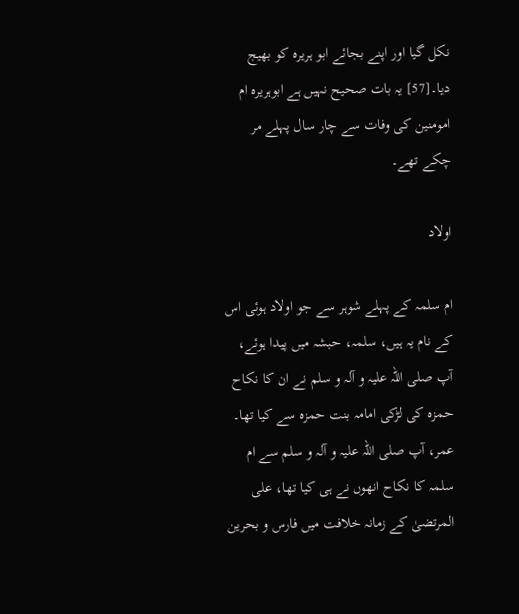نکل گیا اور اپنے بجائے ابو ہریرہ کو بھیج دیا۔[57] یہ بات صحیح نہیں ہے ابوہریرہ ام امومنین کی وفات سے چار سال پہلے مر چکے تھے۔

اولاد

ام سلمہ کے پہلے شوہر سے جو اولاد ہوئی اس کے نام یہ ہیں، سلمہ، حبشہ میں پیدا ہوئے، آپ صلی اللہ علیہ و آلہ و سلم نے ان کا نکاح حمزہ کی لڑکی امامہ بنت حمزہ سے کیا تھا۔ عمر، آپ صلی اللہ علیہ و آلہ و سلم سے ام سلمہ کا نکاح انھوں نے ہی کیا تھا، علی المرتضیٰ کے زمانہ خلافت میں فارس و بحرین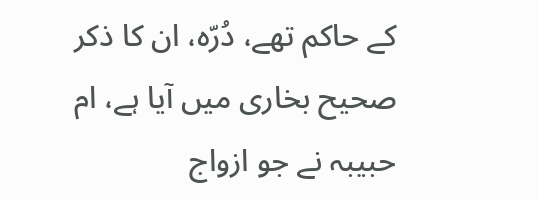کے حاکم تھے، دُرّہ، ان کا ذکر صحیح بخاری میں آیا ہے، ام حبیبہ نے جو ازواج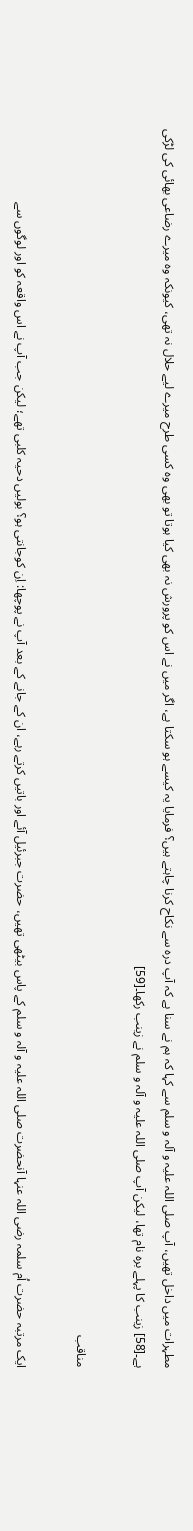مطہرات میں داخل تھیں، آپ صلی اللہ علیہ و آلہ و سلم سے کہا کہ ہم نے سنا ہے کہ آپ درہ سے نکاح کرنا چاہتے ہیں؟ فرمایا یہ کیسے ہو سکتا ہے، اگر میں نے اس کو پرورش نہ بھی کیا ہوتا تو بھی وہ کسی طرح میرے لیے حلال نہ تھی، کیونکہ وہ میرے رضاعی بھائی کی لڑکی ہے۔[58] زینب کا پہلے برہ نام تھا، لیکن آپ صلی اللہ علیہ و آلہ و سلم نے زینب رکھا۔[59]

مناقب

ایک مرتبہ حضرت اُم سلمہ رضی اللہ عنہا آنحضرت صلی اللہ علیہ و آلہ و سلم کے پاس بیٹھی تھیں، حضرت جبرئیل آئے اور باتیں کرتے رہے، ان کے جانے کے بعد آپ نے پوچھا: اِن کوجانتی ہو؟ بولیں دحیہ کلبی تھے؛ لیکن جب آپ نے اس واقعہ کو اور لوگوں سے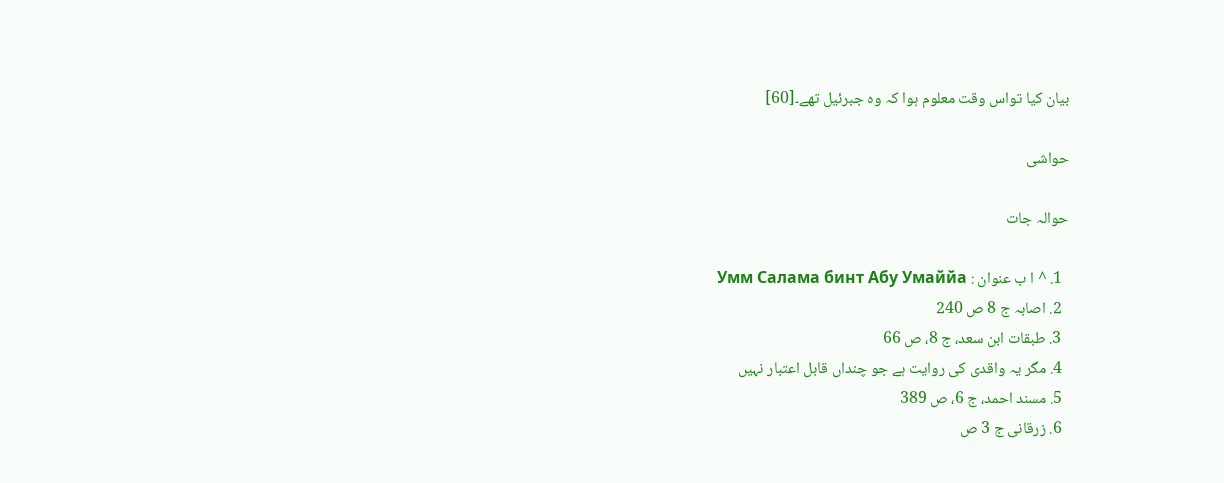بیان کیا تواس وقت معلوم ہوا کہ وہ جبرئیل تھے۔[60]

حواشی

حوالہ جات

  1. ^ ا ب عنوان : Умм Салама бинт Абу Умаййа
  2. اصابہ ج 8 ص 240
  3. طبقات ابن سعد، ج 8، ص 66
  4. مگر یہ واقدی کی روایت ہے جو چنداں قابل اعتبار نہیں
  5. مسند احمد، ج 6، ص 389
  6. زرقانی ج 3 ص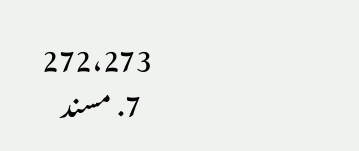272،273
  7. مسند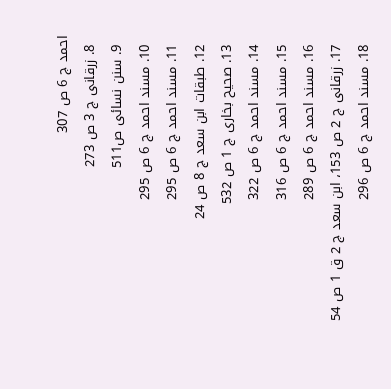احمد ج 6 ص 307
  8. زرقانی ج 3 ص 273
  9. سنن نسائی ص511
  10. مسند احمد ج 6 ص 295
  11. مسند احمد ج 6 ص 295
  12. طبقات ابن سعد ج 8 ص 24
  13. صحیح بخاری ج 1 ص 532
  14. مسند احمد ج 6 ص 322
  15. مسند احمد ج 6 ص 316
  16. مسند احمد ج 6 ص 289
  17. زرقانی ج 2 ص 153، ابن سعد ج 2 ق 1 ص 54
  18. مسند احمد ج 6 ص 296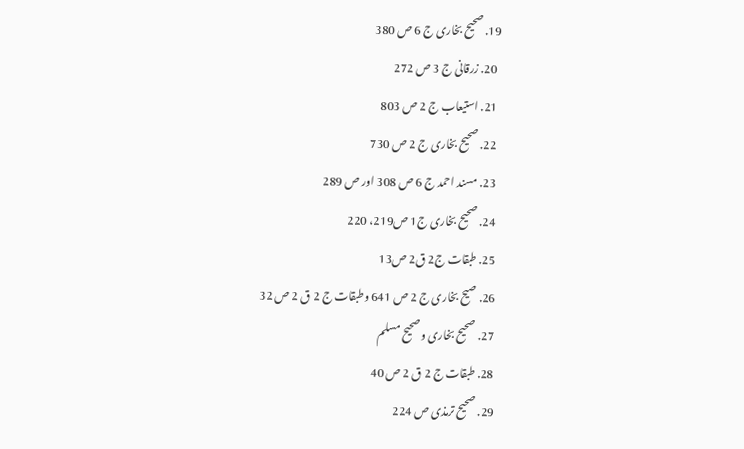19. صحیح بخاری ج 6 ص 380
  20. زرقانی ج 3 ص 272
  21. استیعاب ج 2 ص 803
  22. صحیح بخاری ج 2 ص 730
  23. مسند احمد ج 6 ص 308 اور ص 289
  24. صحیح بخاری ج1 ص219، 220
  25. طبقات ج2 ق2 ص13
  26. صیح بخاری ج 2 ص 641 وطبقات ج 2 ق 2 ص 32
  27. صحیح بخاری وصحیح مسلم
  28. طبقات ج 2 ق 2 ص 40
  29. صحیح ترمذی ص 224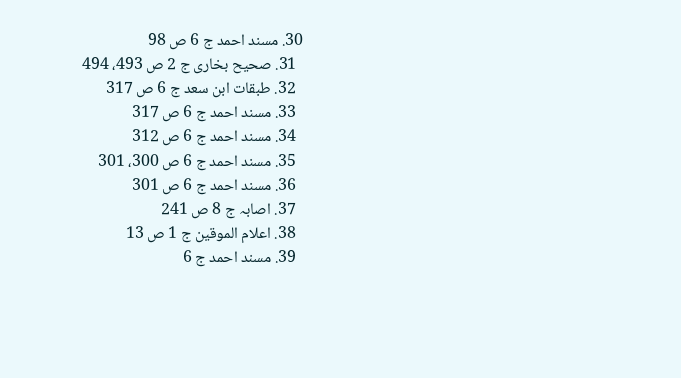30. مسند احمد ج 6 ص 98
  31. صحیح بخاری ج 2 ص 493، 494
  32. طبقات ابن سعد ج 6 ص 317
  33. مسند احمد ج 6 ص 317
  34. مسند احمد ج 6 ص 312
  35. مسند احمد ج 6 ص 300، 301
  36. مسند احمد ج 6 ص 301
  37. اصابہ ج 8 ص 241
  38. اعلام الموقین ج 1 ص 13
  39. مسند احمد ج 6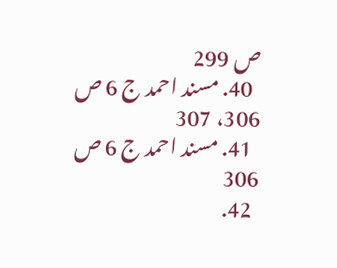ص 299
  40. مسند احمد ج 6 ص 306، 307
  41. مسند احمد ج 6 ص 306
  42.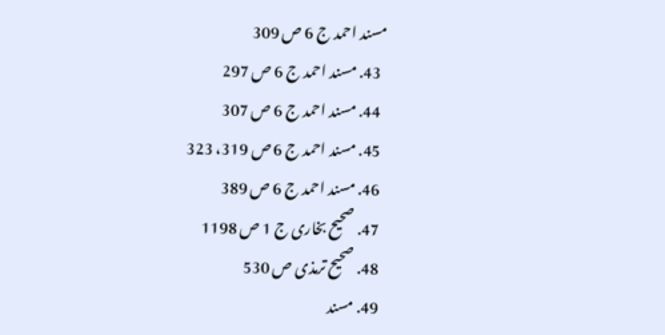مسند احمد ج 6 ص 309
  43. مسند احمد ج 6 ص 297
  44. مسند احمد ج 6 ص 307
  45. مسند احمد ج 6 ص 319، 323
  46. مسند احمد ج 6 ص 389
  47. صحیح بخاری ج 1 ص 1198
  48. صحیح ترمذی ص 530
  49. مسند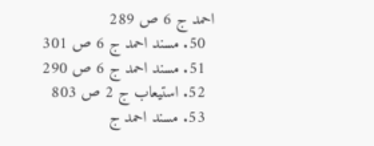احمد ج 6 ص 289
  50. مسند احمد ج 6 ص 301
  51. مسند احمد ج 6 ص 290
  52. استیعاب ج 2 ص 803
  53. مسند احمد ج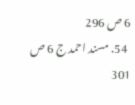6 ص 296
  54. مسند احمد ج 6 ص 301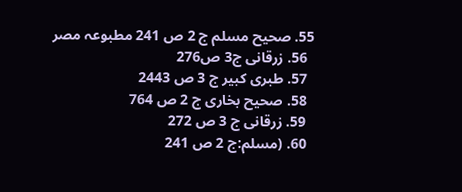55. صحیح مسلم ج 2 ص 241 مطبوعہ مصر
  56. زرقانی ج3 ص276
  57. طبری کبیر ج 3 ص 2443
  58. صحیح بخاری ج 2 ص 764
  59. زرقانی ج 3 ص 272
  60. (مسلم:ج 2 ص 241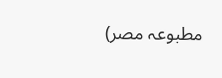مطبوعہ مصر)